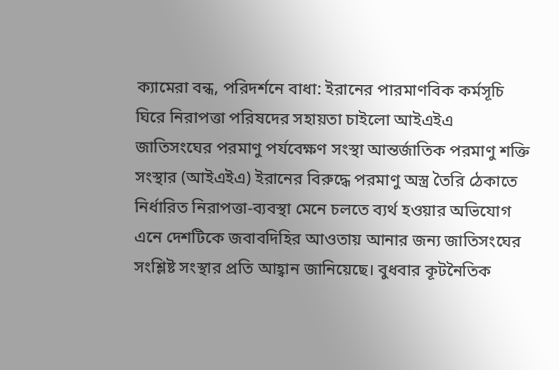ক্যামেরা বন্ধ, পরিদর্শনে বাধা: ইরানের পারমাণবিক কর্মসূচি ঘিরে নিরাপত্তা পরিষদের সহায়তা চাইলো আইএইএ
জাতিসংঘের পরমাণু পর্যবেক্ষণ সংস্থা আন্তর্জাতিক পরমাণু শক্তি সংস্থার (আইএইএ) ইরানের বিরুদ্ধে পরমাণু অস্ত্র তৈরি ঠেকাতে নির্ধারিত নিরাপত্তা-ব্যবস্থা মেনে চলতে ব্যর্থ হওয়ার অভিযোগ এনে দেশটিকে জবাবদিহির আওতায় আনার জন্য জাতিসংঘের সংশ্লিষ্ট সংস্থার প্রতি আহ্বান জানিয়েছে। বুধবার কূটনৈতিক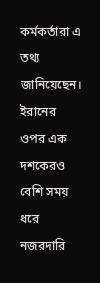কর্মকর্তারা এ তথ্য জানিয়েছেন।
ইরানের ওপর এক দশকেরও বেশি সময় ধরে নজরদারি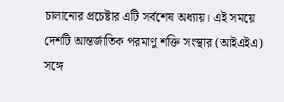চালানোর প্রচেষ্টার এটি সর্বশেষ অধ্যায়। এই সময়ে দেশটি আন্তর্জাতিক পরমাণু শক্তি সংস্থার (আইএইএ) সঙ্গে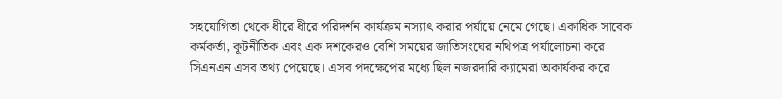সহযোগিতা থেকে ধীরে ধীরে পরিদর্শন কার্যক্রম নস্যাৎ করার পর্যায়ে নেমে গেছে। একাধিক সাবেক কর্মকর্তা, কূটনীতিক এবং এক দশকেরও বেশি সময়ের জাতিসংঘের নথিপত্র পর্যালোচনা করে সিএনএন এসব তথ্য পেয়েছে। এসব পদক্ষেপের মধ্যে ছিল নজরদারি ক্যামেরা অকার্যকর করে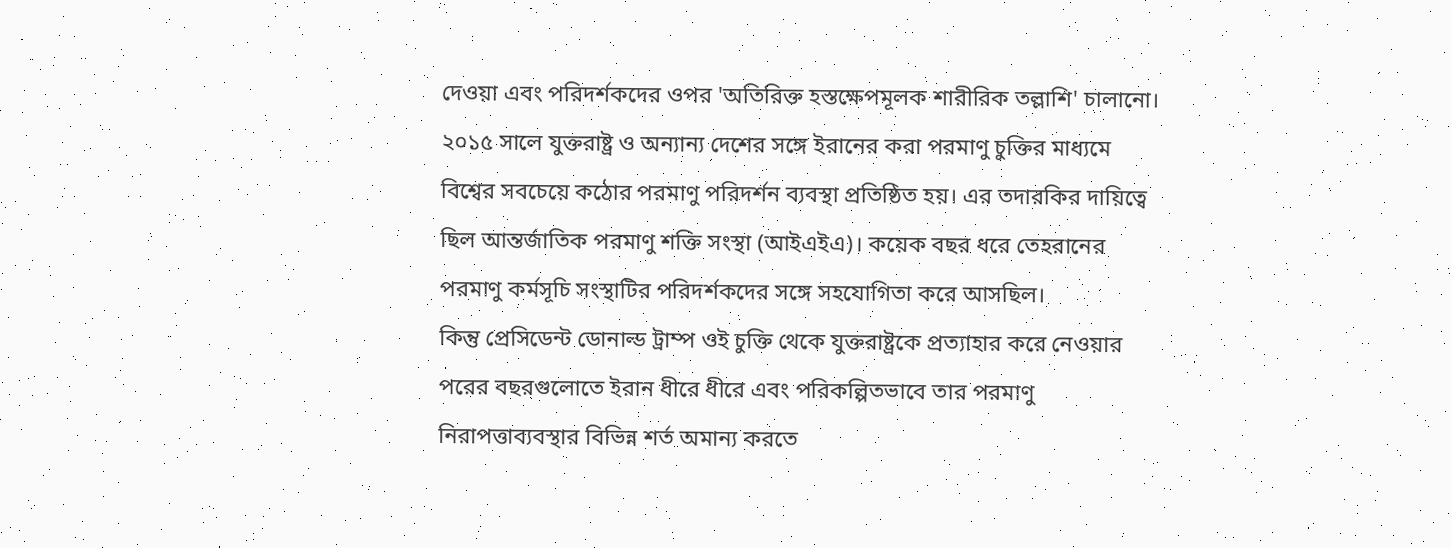দেওয়া এবং পরিদর্শকদের ওপর 'অতিরিক্ত হস্তক্ষেপমূলক শারীরিক তল্লাশি' চালানো।
২০১৫ সালে যুক্তরাষ্ট্র ও অন্যান্য দেশের সঙ্গে ইরানের করা পরমাণু চুক্তির মাধ্যমে বিশ্বের সবচেয়ে কঠোর পরমাণু পরিদর্শন ব্যবস্থা প্রতিষ্ঠিত হয়। এর তদারকির দায়িত্বে ছিল আন্তর্জাতিক পরমাণু শক্তি সংস্থা (আইএইএ)। কয়েক বছর ধরে তেহরানের পরমাণু কর্মসূচি সংস্থাটির পরিদর্শকদের সঙ্গে সহযোগিতা করে আসছিল।
কিন্তু প্রেসিডেন্ট ডোনাল্ড ট্রাম্প ওই চুক্তি থেকে যুক্তরাষ্ট্রকে প্রত্যাহার করে নেওয়ার পরের বছরগুলোতে ইরান ধীরে ধীরে এবং পরিকল্পিতভাবে তার পরমাণু নিরাপত্তাব্যবস্থার বিভিন্ন শর্ত অমান্য করতে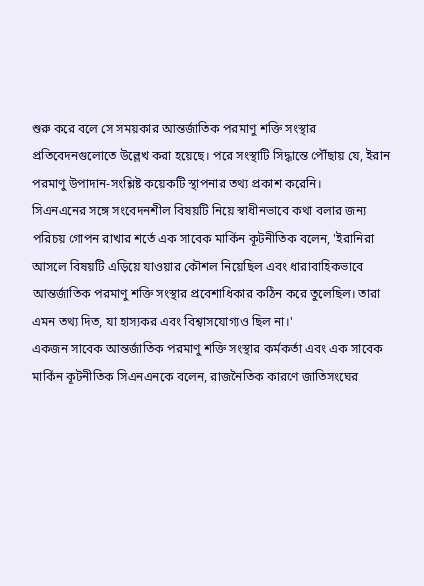শুরু করে বলে সে সময়কার আন্তর্জাতিক পরমাণু শক্তি সংস্থার প্রতিবেদনগুলোতে উল্লেখ করা হয়েছে। পরে সংস্থাটি সিদ্ধান্তে পৌঁছায় যে, ইরান পরমাণু উপাদান-সংশ্লিষ্ট কয়েকটি স্থাপনার তথ্য প্রকাশ করেনি।
সিএনএনের সঙ্গে সংবেদনশীল বিষয়টি নিয়ে স্বাধীনভাবে কথা বলার জন্য পরিচয় গোপন রাখার শর্তে এক সাবেক মার্কিন কূটনীতিক বলেন, 'ইরানিরা আসলে বিষয়টি এড়িয়ে যাওয়ার কৌশল নিয়েছিল এবং ধারাবাহিকভাবে আন্তর্জাতিক পরমাণু শক্তি সংস্থার প্রবেশাধিকার কঠিন করে তুলেছিল। তারা এমন তথ্য দিত, যা হাস্যকর এবং বিশ্বাসযোগ্যও ছিল না।'
একজন সাবেক আন্তর্জাতিক পরমাণু শক্তি সংস্থার কর্মকর্তা এবং এক সাবেক মার্কিন কূটনীতিক সিএনএনকে বলেন, রাজনৈতিক কারণে জাতিসংঘের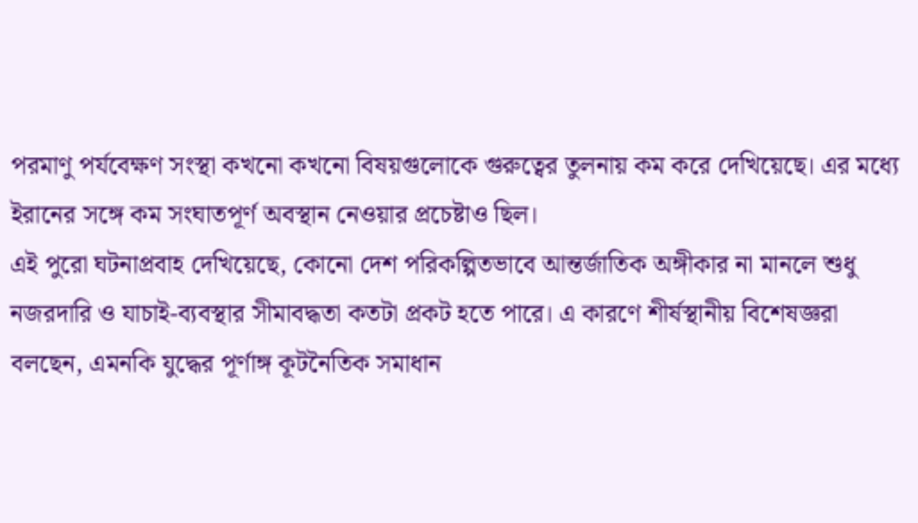পরমাণু পর্যবেক্ষণ সংস্থা কখনো কখনো বিষয়গুলোকে গুরুত্বের তুলনায় কম করে দেখিয়েছে। এর মধ্যে ইরানের সঙ্গে কম সংঘাতপূর্ণ অবস্থান নেওয়ার প্রচেষ্টাও ছিল।
এই পুরো ঘটনাপ্রবাহ দেখিয়েছে, কোনো দেশ পরিকল্পিতভাবে আন্তর্জাতিক অঙ্গীকার না মানলে শুধু নজরদারি ও যাচাই-ব্যবস্থার সীমাবদ্ধতা কতটা প্রকট হতে পারে। এ কারণে শীর্ষস্থানীয় বিশেষজ্ঞরা বলছেন, এমনকি যুদ্ধের পূর্ণাঙ্গ কূটনৈতিক সমাধান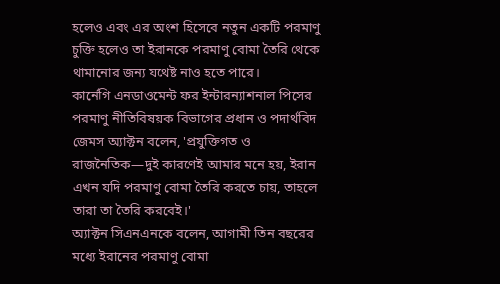হলেও এবং এর অংশ হিসেবে নতুন একটি পরমাণু চুক্তি হলেও তা ইরানকে পরমাণু বোমা তৈরি থেকে থামানোর জন্য যথেষ্ট নাও হতে পারে।
কার্নেগি এনডাওমেন্ট ফর ইন্টারন্যাশনাল পিসের পরমাণু নীতিবিষয়ক বিভাগের প্রধান ও পদার্থবিদ জেমস অ্যাক্টন বলেন, 'প্রযুক্তিগত ও রাজনৈতিক—দুই কারণেই আমার মনে হয়, ইরান এখন যদি পরমাণু বোমা তৈরি করতে চায়, তাহলে তারা তা তৈরি করবেই।'
অ্যাক্টন সিএনএনকে বলেন, আগামী তিন বছরের মধ্যে ইরানের পরমাণু বোমা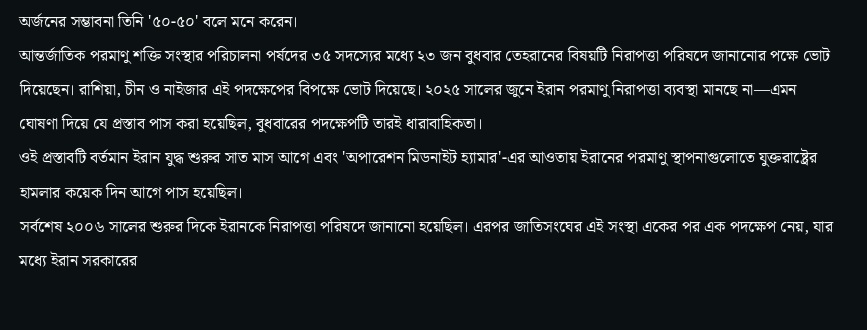অর্জনের সম্ভাবনা তিনি '৫০-৫০' বলে মনে করেন।
আন্তর্জাতিক পরমাণু শক্তি সংস্থার পরিচালনা পর্ষদের ৩৫ সদস্যের মধ্যে ২৩ জন বুধবার তেহরানের বিষয়টি নিরাপত্তা পরিষদে জানানোর পক্ষে ভোট দিয়েছেন। রাশিয়া, চীন ও নাইজার এই পদক্ষেপের বিপক্ষে ভোট দিয়েছে। ২০২৫ সালের জুনে ইরান পরমাণু নিরাপত্তা ব্যবস্থা মানছে না—এমন ঘোষণা দিয়ে যে প্রস্তাব পাস করা হয়েছিল, বুধবারের পদক্ষেপটি তারই ধারাবাহিকতা।
ওই প্রস্তাবটি বর্তমান ইরান যুদ্ধ শুরুর সাত মাস আগে এবং 'অপারেশন মিডনাইট হ্যামার'-এর আওতায় ইরানের পরমাণু স্থাপনাগুলোতে যুক্তরাষ্ট্রের হামলার কয়েক দিন আগে পাস হয়েছিল।
সর্বশেষ ২০০৬ সালের শুরুর দিকে ইরানকে নিরাপত্তা পরিষদে জানানো হয়েছিল। এরপর জাতিসংঘের এই সংস্থা একের পর এক পদক্ষেপ নেয়, যার মধ্যে ইরান সরকারের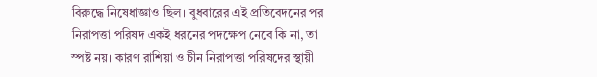বিরুদ্ধে নিষেধাজ্ঞাও ছিল। বুধবারের এই প্রতিবেদনের পর নিরাপত্তা পরিষদ একই ধরনের পদক্ষেপ নেবে কি না, তা স্পষ্ট নয়। কারণ রাশিয়া ও চীন নিরাপত্তা পরিষদের স্থায়ী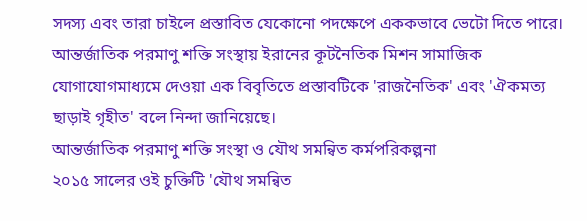সদস্য এবং তারা চাইলে প্রস্তাবিত যেকোনো পদক্ষেপে এককভাবে ভেটো দিতে পারে।
আন্তর্জাতিক পরমাণু শক্তি সংস্থায় ইরানের কূটনৈতিক মিশন সামাজিক যোগাযোগমাধ্যমে দেওয়া এক বিবৃতিতে প্রস্তাবটিকে 'রাজনৈতিক' এবং 'ঐকমত্য ছাড়াই গৃহীত' বলে নিন্দা জানিয়েছে।
আন্তর্জাতিক পরমাণু শক্তি সংস্থা ও যৌথ সমন্বিত কর্মপরিকল্পনা
২০১৫ সালের ওই চুক্তিটি 'যৌথ সমন্বিত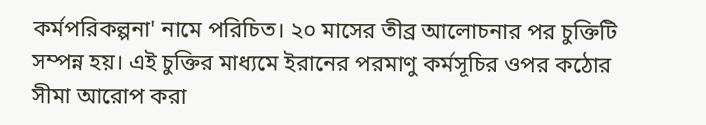কর্মপরিকল্পনা' নামে পরিচিত। ২০ মাসের তীব্র আলোচনার পর চুক্তিটি সম্পন্ন হয়। এই চুক্তির মাধ্যমে ইরানের পরমাণু কর্মসূচির ওপর কঠোর সীমা আরোপ করা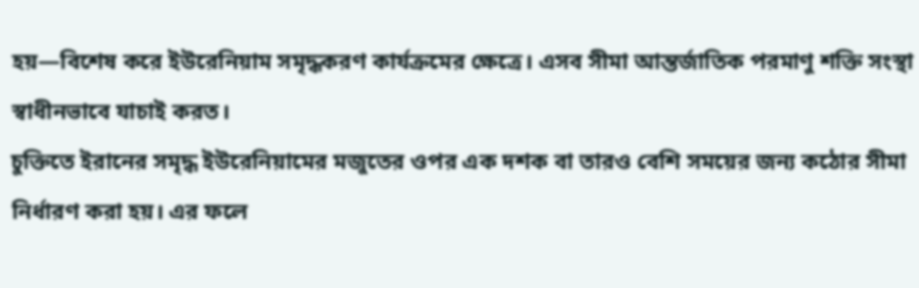হয়—বিশেষ করে ইউরেনিয়াম সমৃদ্ধকরণ কার্যক্রমের ক্ষেত্রে। এসব সীমা আন্তর্জাতিক পরমাণু শক্তি সংস্থা স্বাধীনভাবে যাচাই করত।
চুক্তিতে ইরানের সমৃদ্ধ ইউরেনিয়ামের মজুতের ওপর এক দশক বা তারও বেশি সময়ের জন্য কঠোর সীমা নির্ধারণ করা হয়। এর ফলে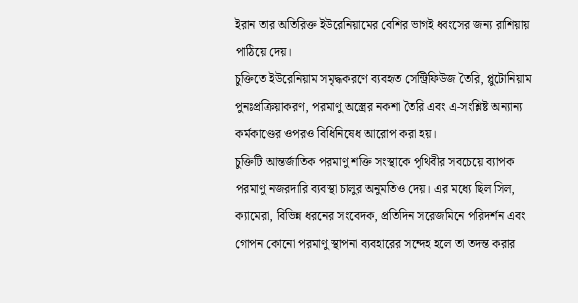ইরান তার অতিরিক্ত ইউরেনিয়ামের বেশির ভাগই ধ্বংসের জন্য রাশিয়ায় পাঠিয়ে দেয়।
চুক্তিতে ইউরেনিয়াম সমৃদ্ধকরণে ব্যবহৃত সেন্ট্রিফিউজ তৈরি, প্লুটোনিয়াম পুনঃপ্রক্রিয়াকরণ, পরমাণু অস্ত্রের নকশা তৈরি এবং এ-সংশ্লিষ্ট অন্যান্য কর্মকাণ্ডের ওপরও বিধিনিষেধ আরোপ করা হয়।
চুক্তিটি আন্তর্জাতিক পরমাণু শক্তি সংস্থাকে পৃথিবীর সবচেয়ে ব্যাপক পরমাণু নজরদারি ব্যবস্থা চালুর অনুমতিও দেয়। এর মধ্যে ছিল সিল, ক্যামেরা, বিভিন্ন ধরনের সংবেদক, প্রতিদিন সরেজমিনে পরিদর্শন এবং গোপন কোনো পরমাণু স্থাপনা ব্যবহারের সন্দেহ হলে তা তদন্ত করার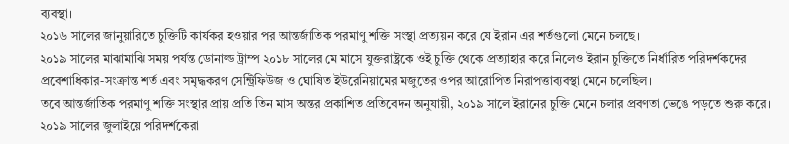ব্যবস্থা।
২০১৬ সালের জানুয়ারিতে চুক্তিটি কার্যকর হওয়ার পর আন্তর্জাতিক পরমাণু শক্তি সংস্থা প্রত্যয়ন করে যে ইরান এর শর্তগুলো মেনে চলছে।
২০১৯ সালের মাঝামাঝি সময় পর্যন্ত ডোনাল্ড ট্রাম্প ২০১৮ সালের মে মাসে যুক্তরাষ্ট্রকে ওই চুক্তি থেকে প্রত্যাহার করে নিলেও ইরান চুক্তিতে নির্ধারিত পরিদর্শকদের প্রবেশাধিকার-সংক্রান্ত শর্ত এবং সমৃদ্ধকরণ সেন্ট্রিফিউজ ও ঘোষিত ইউরেনিয়ামের মজুতের ওপর আরোপিত নিরাপত্তাব্যবস্থা মেনে চলেছিল।
তবে আন্তর্জাতিক পরমাণু শক্তি সংস্থার প্রায় প্রতি তিন মাস অন্তর প্রকাশিত প্রতিবেদন অনুযায়ী, ২০১৯ সালে ইরানের চুক্তি মেনে চলার প্রবণতা ভেঙে পড়তে শুরু করে।
২০১৯ সালের জুলাইয়ে পরিদর্শকেরা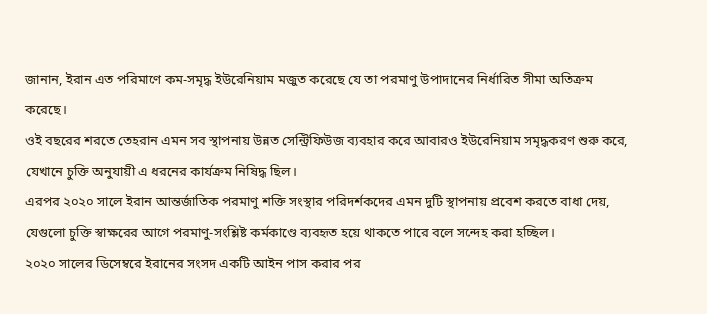জানান, ইরান এত পরিমাণে কম-সমৃদ্ধ ইউরেনিয়াম মজুত করেছে যে তা পরমাণু উপাদানের নির্ধারিত সীমা অতিক্রম করেছে।
ওই বছরের শরতে তেহরান এমন সব স্থাপনায় উন্নত সেন্ট্রিফিউজ ব্যবহার করে আবারও ইউরেনিয়াম সমৃদ্ধকরণ শুরু করে, যেখানে চুক্তি অনুযায়ী এ ধরনের কার্যক্রম নিষিদ্ধ ছিল।
এরপর ২০২০ সালে ইরান আন্তর্জাতিক পরমাণু শক্তি সংস্থার পরিদর্শকদের এমন দুটি স্থাপনায় প্রবেশ করতে বাধা দেয়, যেগুলো চুক্তি স্বাক্ষরের আগে পরমাণু-সংশ্লিষ্ট কর্মকাণ্ডে ব্যবহৃত হয়ে থাকতে পারে বলে সন্দেহ করা হচ্ছিল।
২০২০ সালের ডিসেম্বরে ইরানের সংসদ একটি আইন পাস করার পর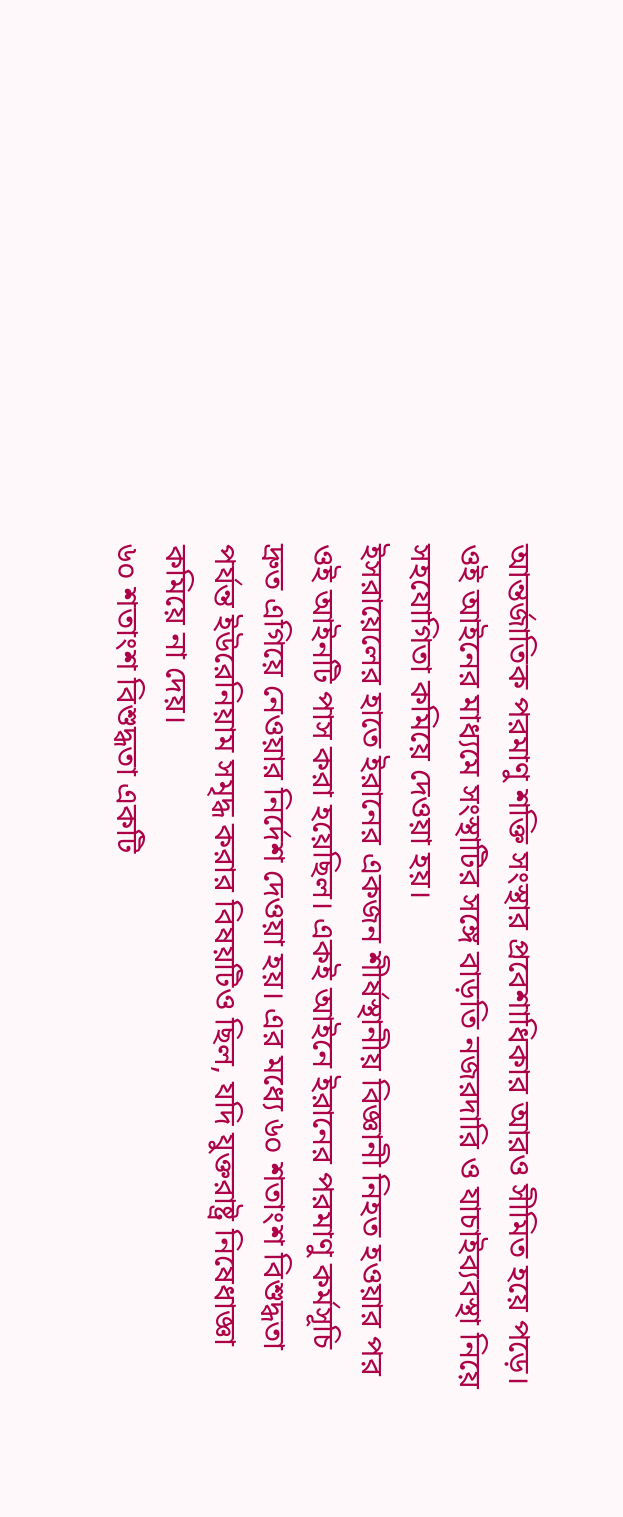আন্তর্জাতিক পরমাণু শক্তি সংস্থার প্রবেশাধিকার আরও সীমিত হয়ে পড়ে। ওই আইনের মাধ্যমে সংস্থাটির সঙ্গে বাড়তি নজরদারি ও যাচাইব্যবস্থা নিয়ে সহযোগিতা কমিয়ে দেওয়া হয়।
ইসরায়েলের হাতে ইরানের একজন শীর্ষস্থানীয় বিজ্ঞানী নিহত হওয়ার পর ওই আইনটি পাস করা হয়েছিল। একই আইনে ইরানের পরমাণু কর্মসূচি দ্রুত এগিয়ে নেওয়ার নির্দেশ দেওয়া হয়। এর মধ্যে ৬০ শতাংশ বিশুদ্ধতা পর্যন্ত ইউরেনিয়াম সমৃদ্ধ করার বিষয়টিও ছিল, যদি যুক্তরাষ্ট্র নিষেধাজ্ঞা কমিয়ে না দেয়।
৬০ শতাংশ বিশুদ্ধতা একটি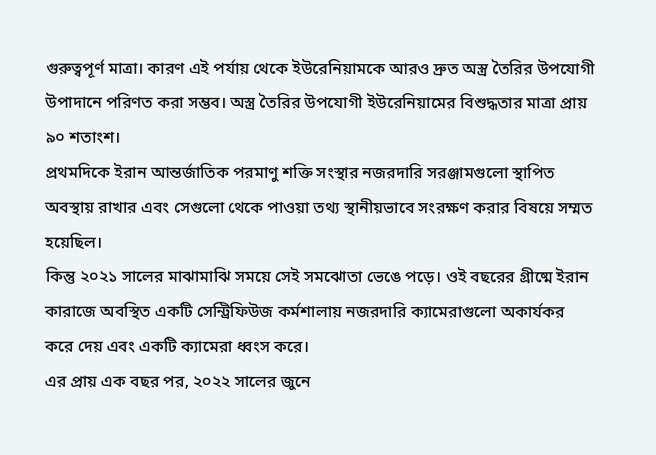গুরুত্বপূর্ণ মাত্রা। কারণ এই পর্যায় থেকে ইউরেনিয়ামকে আরও দ্রুত অস্ত্র তৈরির উপযোগী উপাদানে পরিণত করা সম্ভব। অস্ত্র তৈরির উপযোগী ইউরেনিয়ামের বিশুদ্ধতার মাত্রা প্রায় ৯০ শতাংশ।
প্রথমদিকে ইরান আন্তর্জাতিক পরমাণু শক্তি সংস্থার নজরদারি সরঞ্জামগুলো স্থাপিত অবস্থায় রাখার এবং সেগুলো থেকে পাওয়া তথ্য স্থানীয়ভাবে সংরক্ষণ করার বিষয়ে সম্মত হয়েছিল।
কিন্তু ২০২১ সালের মাঝামাঝি সময়ে সেই সমঝোতা ভেঙে পড়ে। ওই বছরের গ্রীষ্মে ইরান কারাজে অবস্থিত একটি সেন্ট্রিফিউজ কর্মশালায় নজরদারি ক্যামেরাগুলো অকার্যকর করে দেয় এবং একটি ক্যামেরা ধ্বংস করে।
এর প্রায় এক বছর পর, ২০২২ সালের জুনে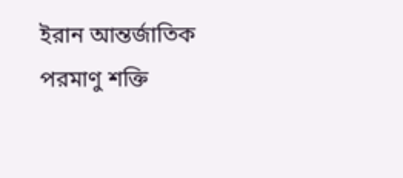ইরান আন্তর্জাতিক পরমাণু শক্তি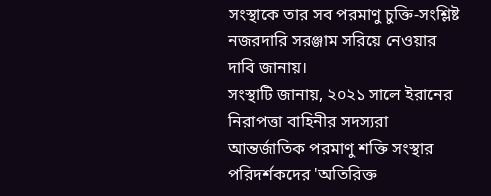সংস্থাকে তার সব পরমাণু চুক্তি-সংশ্লিষ্ট নজরদারি সরঞ্জাম সরিয়ে নেওয়ার দাবি জানায়।
সংস্থাটি জানায়, ২০২১ সালে ইরানের নিরাপত্তা বাহিনীর সদস্যরা আন্তর্জাতিক পরমাণু শক্তি সংস্থার পরিদর্শকদের 'অতিরিক্ত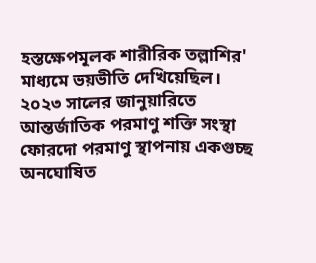হস্তক্ষেপমূলক শারীরিক তল্লাশির' মাধ্যমে ভয়ভীতি দেখিয়েছিল।
২০২৩ সালের জানুয়ারিতে আন্তর্জাতিক পরমাণু শক্তি সংস্থা ফোরদো পরমাণু স্থাপনায় একগুচ্ছ অনঘোষিত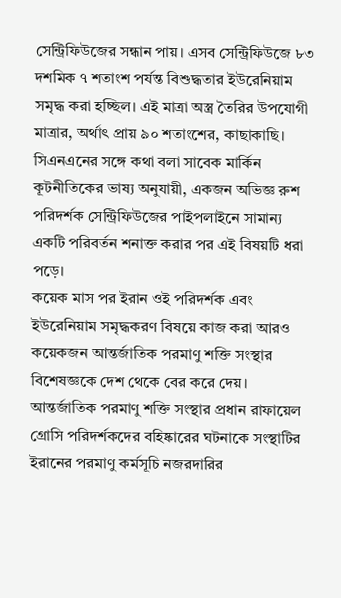সেন্ট্রিফিউজের সন্ধান পায়। এসব সেন্ট্রিফিউজে ৮৩ দশমিক ৭ শতাংশ পর্যন্ত বিশুদ্ধতার ইউরেনিয়াম সমৃদ্ধ করা হচ্ছিল। এই মাত্রা অস্ত্র তৈরির উপযোগী মাত্রার, অর্থাৎ প্রায় ৯০ শতাংশের, কাছাকাছি।
সিএনএনের সঙ্গে কথা বলা সাবেক মার্কিন কূটনীতিকের ভাষ্য অনুযায়ী, একজন অভিজ্ঞ রুশ পরিদর্শক সেন্ট্রিফিউজের পাইপলাইনে সামান্য একটি পরিবর্তন শনাক্ত করার পর এই বিষয়টি ধরা পড়ে।
কয়েক মাস পর ইরান ওই পরিদর্শক এবং ইউরেনিয়াম সমৃদ্ধকরণ বিষয়ে কাজ করা আরও কয়েকজন আন্তর্জাতিক পরমাণু শক্তি সংস্থার বিশেষজ্ঞকে দেশ থেকে বের করে দেয়।
আন্তর্জাতিক পরমাণু শক্তি সংস্থার প্রধান রাফায়েল গ্রোসি পরিদর্শকদের বহিষ্কারের ঘটনাকে সংস্থাটির ইরানের পরমাণু কর্মসূচি নজরদারির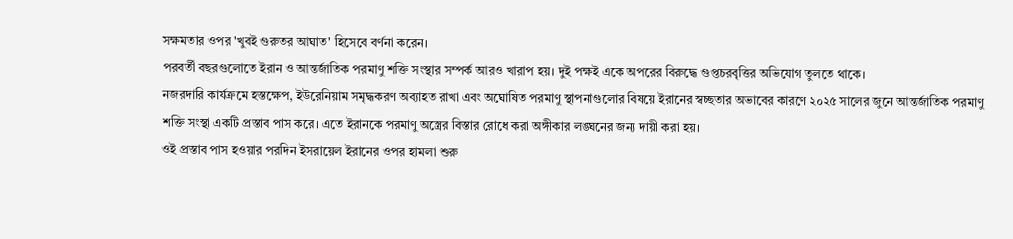সক্ষমতার ওপর 'খুবই গুরুতর আঘাত' হিসেবে বর্ণনা করেন।
পরবর্তী বছরগুলোতে ইরান ও আন্তর্জাতিক পরমাণু শক্তি সংস্থার সম্পর্ক আরও খারাপ হয়। দুই পক্ষই একে অপরের বিরুদ্ধে গুপ্তচরবৃত্তির অভিযোগ তুলতে থাকে।
নজরদারি কার্যক্রমে হস্তক্ষেপ, ইউরেনিয়াম সমৃদ্ধকরণ অব্যাহত রাখা এবং অঘোষিত পরমাণু স্থাপনাগুলোর বিষয়ে ইরানের স্বচ্ছতার অভাবের কারণে ২০২৫ সালের জুনে আন্তর্জাতিক পরমাণু শক্তি সংস্থা একটি প্রস্তাব পাস করে। এতে ইরানকে পরমাণু অস্ত্রের বিস্তার রোধে করা অঙ্গীকার লঙ্ঘনের জন্য দায়ী করা হয়।
ওই প্রস্তাব পাস হওয়ার পরদিন ইসরায়েল ইরানের ওপর হামলা শুরু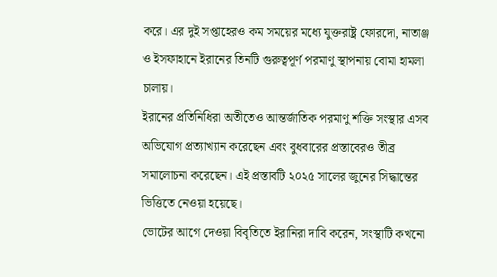করে। এর দুই সপ্তাহেরও কম সময়ের মধ্যে যুক্তরাষ্ট্র ফোরদো, নাতাঞ্জ ও ইসফাহানে ইরানের তিনটি গুরুত্বপূর্ণ পরমাণু স্থাপনায় বোমা হামলা চালায়।
ইরানের প্রতিনিধিরা অতীতেও আন্তর্জাতিক পরমাণু শক্তি সংস্থার এসব অভিযোগ প্রত্যাখ্যান করেছেন এবং বুধবারের প্রস্তাবেরও তীব্র সমালোচনা করেছেন। এই প্রস্তাবটি ২০২৫ সালের জুনের সিদ্ধান্তের ভিত্তিতে নেওয়া হয়েছে।
ভোটের আগে দেওয়া বিবৃতিতে ইরানিরা দাবি করেন, সংস্থাটি কখনো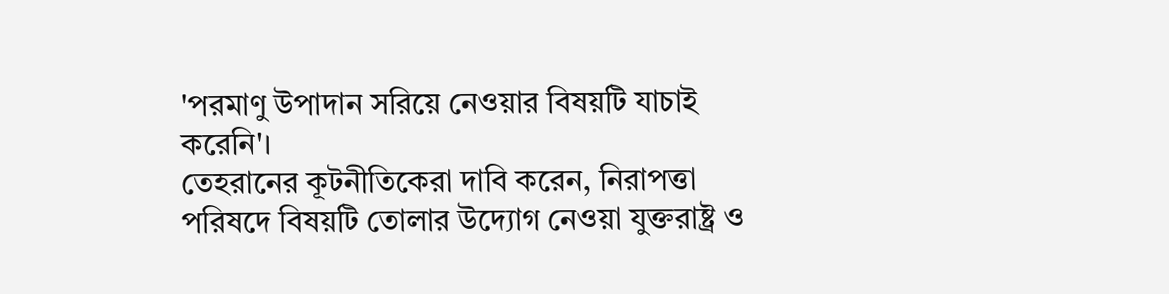'পরমাণু উপাদান সরিয়ে নেওয়ার বিষয়টি যাচাই করেনি'।
তেহরানের কূটনীতিকেরা দাবি করেন, নিরাপত্তা পরিষদে বিষয়টি তোলার উদ্যোগ নেওয়া যুক্তরাষ্ট্র ও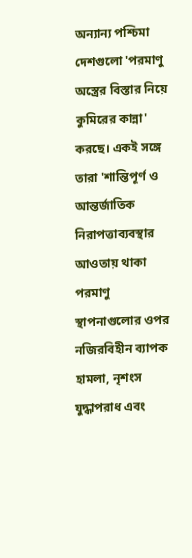অন্যান্য পশ্চিমা দেশগুলো 'পরমাণু অস্ত্রের বিস্তার নিয়ে কুমিরের কান্না' করছে। একই সঙ্গে তারা 'শান্তিপূর্ণ ও আন্তর্জাতিক নিরাপত্তাব্যবস্থার আওতায় থাকা পরমাণু স্থাপনাগুলোর ওপর নজিরবিহীন ব্যাপক হামলা, নৃশংস যুদ্ধাপরাধ এবং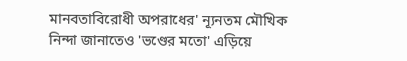মানবতাবিরোধী অপরাধের' ন্যূনতম মৌখিক নিন্দা জানাতেও 'ভণ্ডের মতো' এড়িয়ে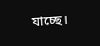যাচ্ছে।